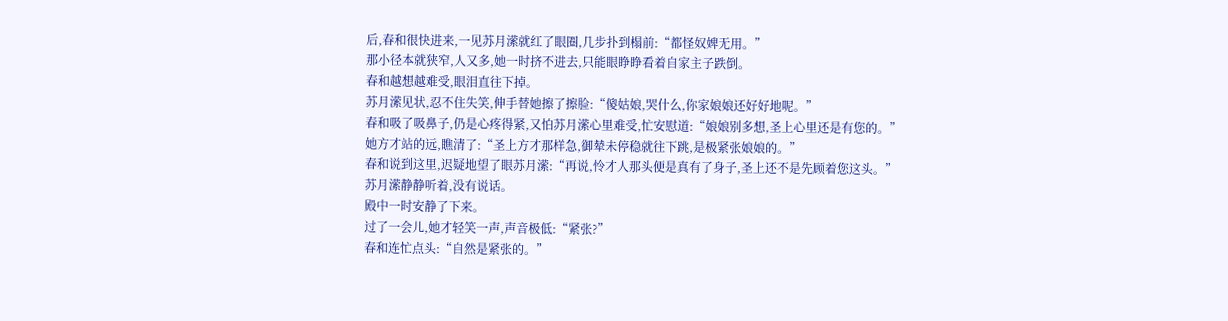后,春和很快进来,一见苏月潆就红了眼圈,几步扑到榻前:“都怪奴婢无用。”
那小径本就狭窄,人又多,她一时挤不进去,只能眼睁睁看着自家主子跌倒。
春和越想越难受,眼泪直往下掉。
苏月潆见状,忍不住失笑,伸手替她擦了擦脸:“傻姑娘,哭什么,你家娘娘还好好地呢。”
春和吸了吸鼻子,仍是心疼得紧,又怕苏月潆心里难受,忙安慰道:“娘娘别多想,圣上心里还是有您的。”
她方才站的远,瞧清了:“圣上方才那样急,御辇未停稳就往下跳,是极紧张娘娘的。”
春和说到这里,迟疑地望了眼苏月潆:“再说,怜才人那头便是真有了身子,圣上还不是先顾着您这头。”
苏月潆静静听着,没有说话。
殿中一时安静了下来。
过了一会儿,她才轻笑一声,声音极低:“紧张?”
春和连忙点头:“自然是紧张的。”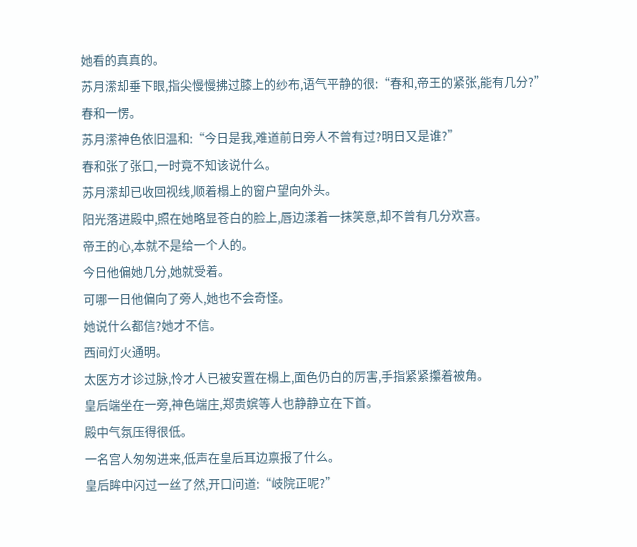她看的真真的。
苏月潆却垂下眼,指尖慢慢拂过膝上的纱布,语气平静的很:“春和,帝王的紧张,能有几分?”
春和一愣。
苏月潆神色依旧温和:“今日是我,难道前日旁人不曾有过?明日又是谁?”
春和张了张口,一时竟不知该说什么。
苏月潆却已收回视线,顺着榻上的窗户望向外头。
阳光落进殿中,照在她略显苍白的脸上,唇边漾着一抹笑意,却不曾有几分欢喜。
帝王的心,本就不是给一个人的。
今日他偏她几分,她就受着。
可哪一日他偏向了旁人,她也不会奇怪。
她说什么都信?她才不信。
西间灯火通明。
太医方才诊过脉,怜才人已被安置在榻上,面色仍白的厉害,手指紧紧攥着被角。
皇后端坐在一旁,神色端庄,郑贵嫔等人也静静立在下首。
殿中气氛压得很低。
一名宫人匆匆进来,低声在皇后耳边禀报了什么。
皇后眸中闪过一丝了然,开口问道:“岐院正呢?”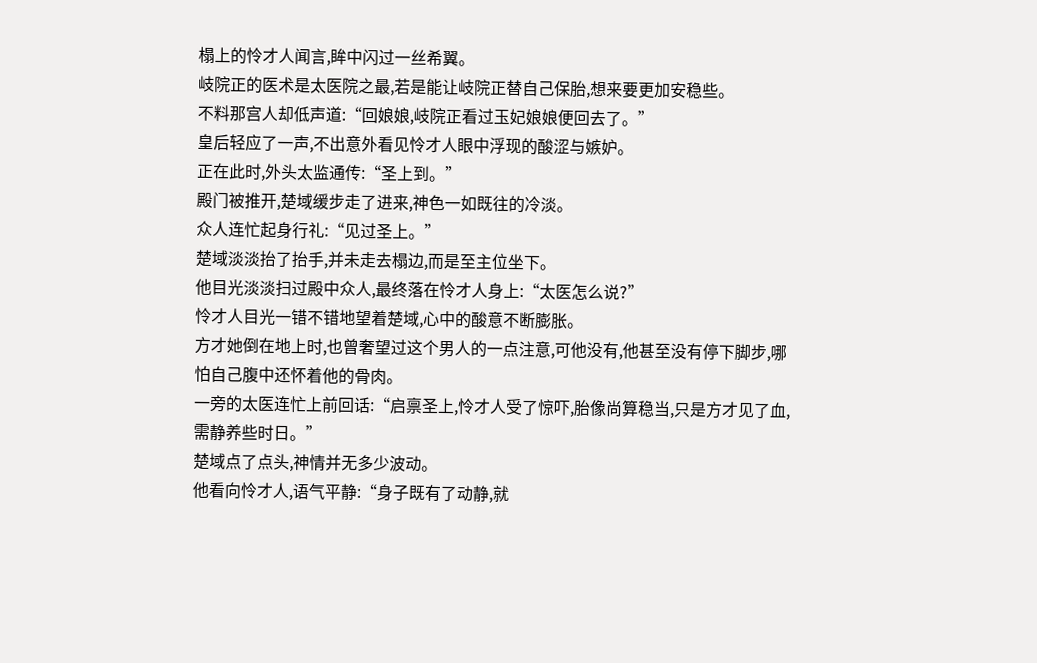榻上的怜才人闻言,眸中闪过一丝希翼。
岐院正的医术是太医院之最,若是能让岐院正替自己保胎,想来要更加安稳些。
不料那宫人却低声道:“回娘娘,岐院正看过玉妃娘娘便回去了。”
皇后轻应了一声,不出意外看见怜才人眼中浮现的酸涩与嫉妒。
正在此时,外头太监通传:“圣上到。”
殿门被推开,楚域缓步走了进来,神色一如既往的冷淡。
众人连忙起身行礼:“见过圣上。”
楚域淡淡抬了抬手,并未走去榻边,而是至主位坐下。
他目光淡淡扫过殿中众人,最终落在怜才人身上:“太医怎么说?”
怜才人目光一错不错地望着楚域,心中的酸意不断膨胀。
方才她倒在地上时,也曾奢望过这个男人的一点注意,可他没有,他甚至没有停下脚步,哪怕自己腹中还怀着他的骨肉。
一旁的太医连忙上前回话:“启禀圣上,怜才人受了惊吓,胎像尚算稳当,只是方才见了血,需静养些时日。”
楚域点了点头,神情并无多少波动。
他看向怜才人,语气平静:“身子既有了动静,就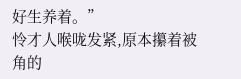好生养着。”
怜才人喉咙发紧,原本攥着被角的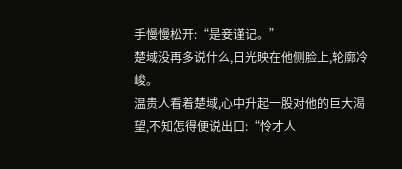手慢慢松开:“是妾谨记。”
楚域没再多说什么,日光映在他侧脸上,轮廓冷峻。
温贵人看着楚域,心中升起一股对他的巨大渴望,不知怎得便说出口:“怜才人